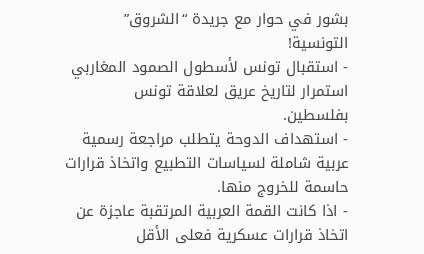بشور في حوار مع جريدة “الشروق” التونسية!
- استقبال تونس لأسطول الصمود المغاربي استمرار لتاريخ عريق لعلاقة تونس بفلسطين.
- استهداف الدوحة يتطلب مراجعة رسمية عربية شاملة لسياسات التطبيع واتخاذ قرارات حاسمة للخروج منها.
- اذا كانت القمة العربية المرتقبة عاجزة عن اتخاذ قرارات عسكرية فعلى الأقل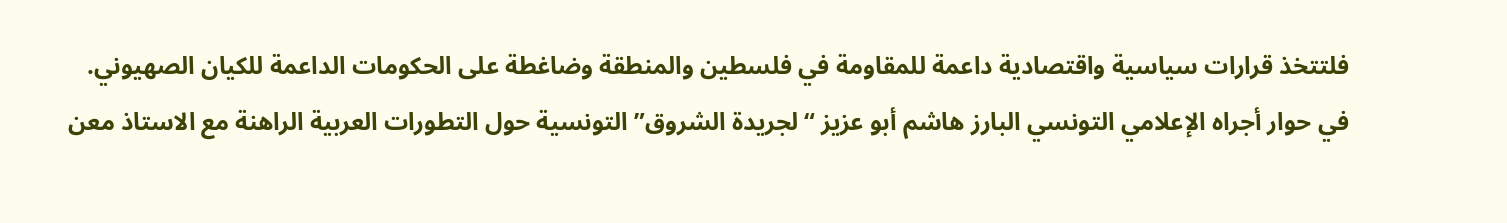فلتتخذ قرارات سياسية واقتصادية داعمة للمقاومة في فلسطين والمنطقة وضاغطة على الحكومات الداعمة للكيان الصهيوني.
في حوار أجراه الإعلامي التونسي البارز هاشم أبو عزيز “لجريدة الشروق” التونسية حول التطورات العربية الراهنة مع الاستاذ معن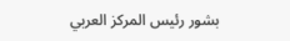بشور رئيس المركز العربي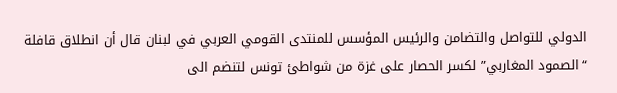الدولي للتواصل والتضامن والرئيس المؤسس للمنتدى القومي العربي في لبنان قال أن انطلاق قافلة “الصمود المغاربي” لكسر الحصار على غزة من شواطئ تونس لتنضم الى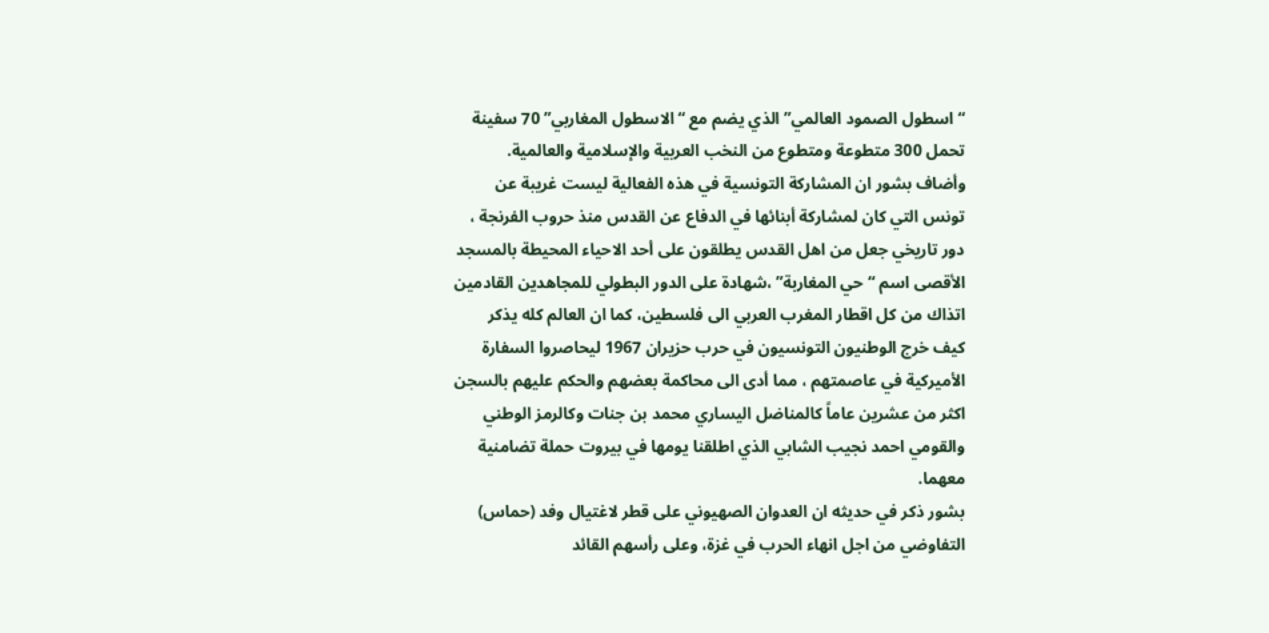“اسطول الصمود العالمي” الذي يضم مع “الاسطول المغاربي” 70 سفينة تحمل 300 متطوعة ومتطوع من النخب العربية والإسلامية والعالمية.
وأضاف بشور ان المشاركة التونسية في هذه الفعالية ليست غريبة عن تونس التي كان لمشاركة أبنائها في الدفاع عن القدس منذ حروب الفرنجة ، دور تاريخي جعل من اهل القدس يطلقون على أحد الاحياء المحيطة بالمسجد الأقصى اسم “حي المغاربة” ،شهادة على الدور البطولي للمجاهدين القادمين اتذاك من كل اقطار المغرب العربي الى فلسطين، كما ان العالم كله يذكر كيف خرج الوطنيون التونسيون في حرب حزيران 1967 ليحاصروا السفارة الأميركية في عاصمتهم ، مما أدى الى محاكمة بعضهم والحكم عليهم بالسجن اكثر من عشرين عاماً كالمناضل اليساري محمد بن جنات وكالرمز الوطني والقومي احمد نجيب الشابي الذي اطلقنا يومها في بيروت حملة تضامنية معهما.
بشور ذكر في حديثه ان العدوان الصهيوني على قطر لاغتيال وفد (حماس) التفاوضي من اجل انهاء الحرب في غزة، وعلى رأسهم القائد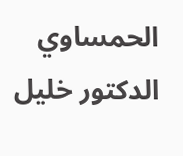الحمساوي الدكتور خليل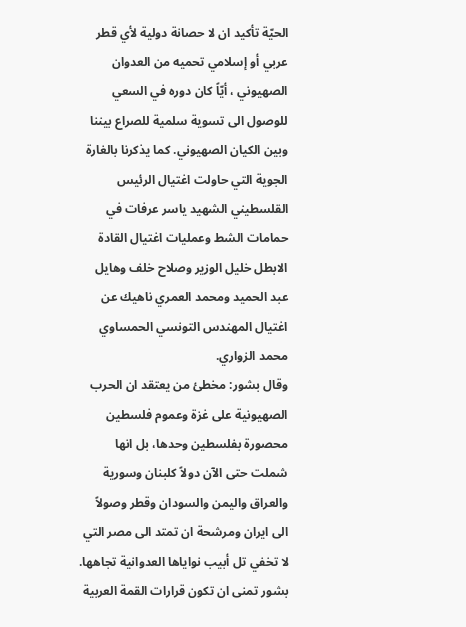الحيّة تأكيد ان لا حصانة دولية لأي قطر عربي أو إسلامي تحميه من العدوان الصهيوني ، أيّاً كان دوره في السعي للوصول الى تسوية سلمية للصراع بيننا وبين الكيان الصهيوني. كما يذكرنا بالغارة الجوية التي حاولت اغتيال الرئيس القلسطيني الشهيد ياسر عرفات في حمامات الشط وعمليات اغتيال القادة الابطل خليل الوزير وصلاح خلف وهايل عبد الحميد ومحمد العمري ناهيك عن اغتيال المهندس التونسي الحمساوي محمد الزواري.
وقال بشور: مخطئ من يعتقد ان الحرب الصهيونية على غزة وعموم فلسطين محصورة بفلسطين وحدها، بل انها شملت حتى الآن دولاً كلبنان وسورية والعراق واليمن والسودان وقطر وصولاً الى ايران ومرشحة ان تمتد الى مصر التي لا تخفي تل أبيب نواياها العدوانية تجاهها.
بشور تمنى ان تكون قرارات القمة العربية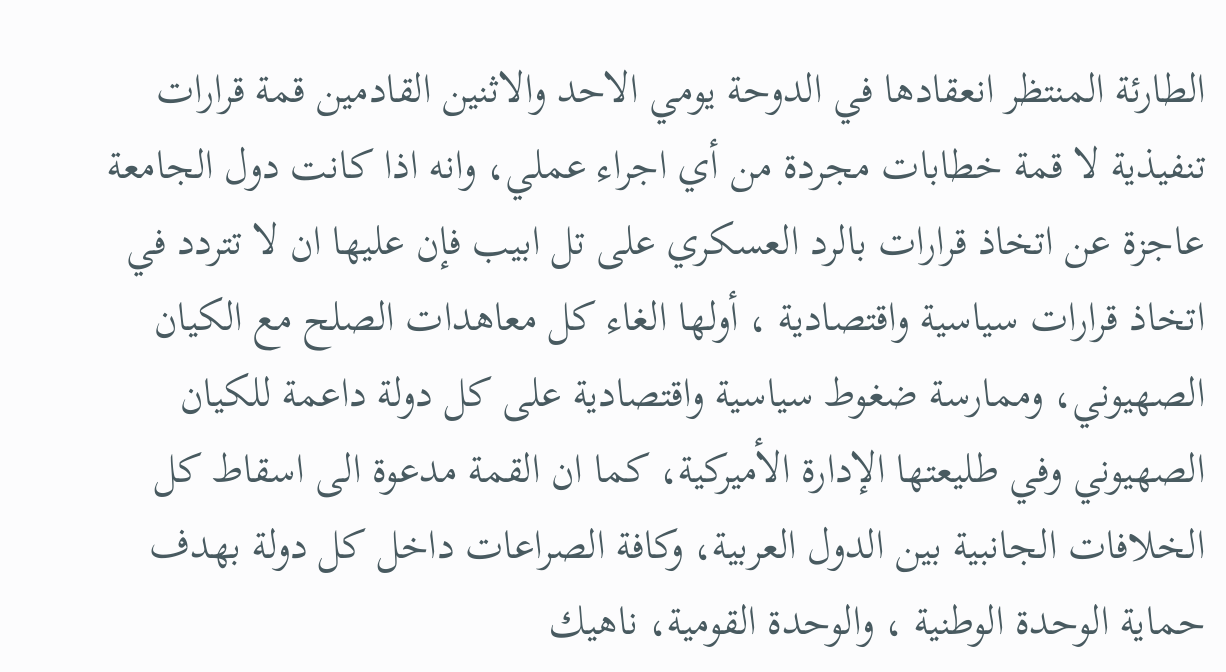الطارئة المنتظر انعقادها في الدوحة يومي الاحد والاثنين القادمين قمة قرارات تنفيذية لا قمة خطابات مجردة من أي اجراء عملي، وانه اذا كانت دول الجامعة عاجزة عن اتخاذ قرارات بالرد العسكري على تل ابيب فإن عليها ان لا تتردد في اتخاذ قرارات سياسية واقتصادية ، أولها الغاء كل معاهدات الصلح مع الكيان الصهيوني، وممارسة ضغوط سياسية واقتصادية على كل دولة داعمة للكيان الصهيوني وفي طليعتها الإدارة الأميركية، كما ان القمة مدعوة الى اسقاط كل الخلافات الجانبية بين الدول العربية، وكافة الصراعات داخل كل دولة بهدف حماية الوحدة الوطنية ، والوحدة القومية، ناهيك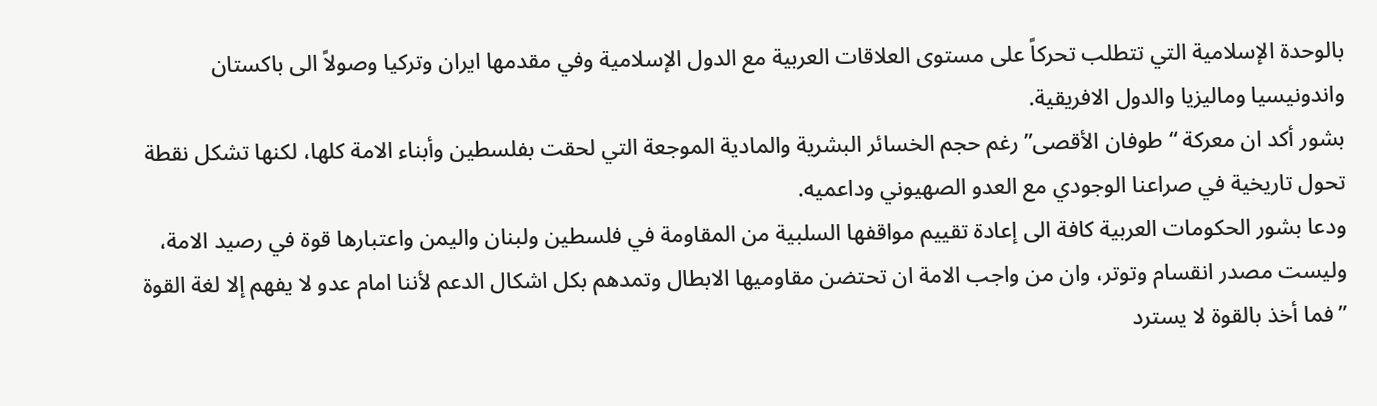بالوحدة الإسلامية التي تتطلب تحركاً على مستوى العلاقات العربية مع الدول الإسلامية وفي مقدمها ايران وتركيا وصولاً الى باكستان واندونيسيا وماليزيا والدول الافريقية.
بشور أكد ان معركة “طوفان الأقصى” رغم حجم الخسائر البشرية والمادية الموجعة التي لحقت بفلسطين وأبناء الامة كلها، لكنها تشكل نقطة تحول تاريخية في صراعنا الوجودي مع العدو الصهيوني وداعميه.
ودعا بشور الحكومات العربية كافة الى إعادة تقييم مواقفها السلبية من المقاومة في فلسطين ولبنان واليمن واعتبارها قوة في رصيد الامة، وليست مصدر انقسام وتوتر، وان من واجب الامة ان تحتضن مقاوميها الابطال وتمدهم بكل اشكال الدعم لأننا امام عدو لا يفهم إلا لغة القوة ” فما أخذ بالقوة لا يسترد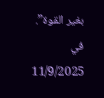بغير القوة”.
في 11/9/2025